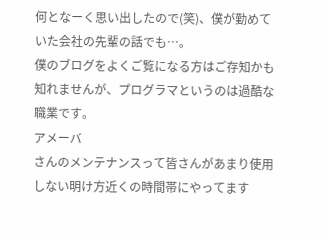何となーく思い出したので(笑)、僕が勤めていた会社の先輩の話でも…。
僕のブログをよくご覧になる方はご存知かも知れませんが、プログラマというのは過酷な職業です。
アメーバ
さんのメンテナンスって皆さんがあまり使用しない明け方近くの時間帯にやってます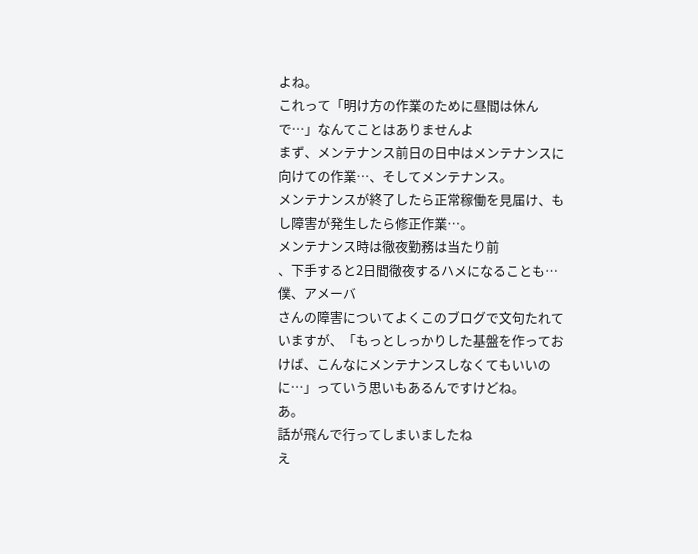よね。
これって「明け方の作業のために昼間は休んで…」なんてことはありませんよ
まず、メンテナンス前日の日中はメンテナンスに向けての作業…、そしてメンテナンス。
メンテナンスが終了したら正常稼働を見届け、もし障害が発生したら修正作業…。
メンテナンス時は徹夜勤務は当たり前
、下手すると2日間徹夜するハメになることも…
僕、アメーバ
さんの障害についてよくこのブログで文句たれていますが、「もっとしっかりした基盤を作っておけば、こんなにメンテナンスしなくてもいいのに…」っていう思いもあるんですけどね。
あ。
話が飛んで行ってしまいましたね
え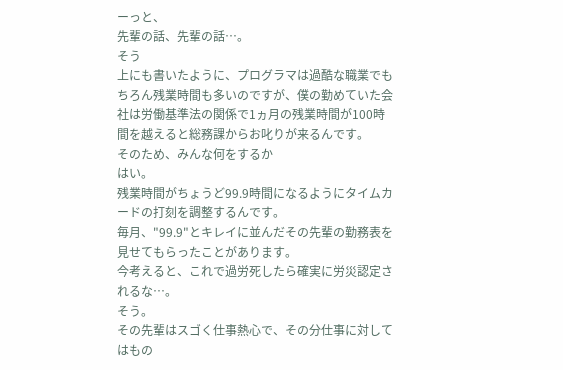ーっと、
先輩の話、先輩の話…。
そう
上にも書いたように、プログラマは過酷な職業でもちろん残業時間も多いのですが、僕の勤めていた会社は労働基準法の関係で1ヵ月の残業時間が100時間を越えると総務課からお叱りが来るんです。
そのため、みんな何をするか
はい。
残業時間がちょうど99.9時間になるようにタイムカードの打刻を調整するんです。
毎月、"99.9"とキレイに並んだその先輩の勤務表を見せてもらったことがあります。
今考えると、これで過労死したら確実に労災認定されるな…。
そう。
その先輩はスゴく仕事熱心で、その分仕事に対してはもの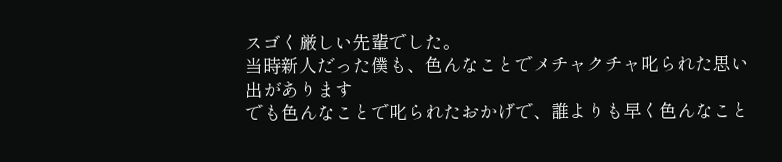スゴく厳しい先輩でした。
当時新人だった僕も、色んなことでメチャクチャ叱られた思い出があります
でも色んなことで叱られたおかげで、誰よりも早く色んなこと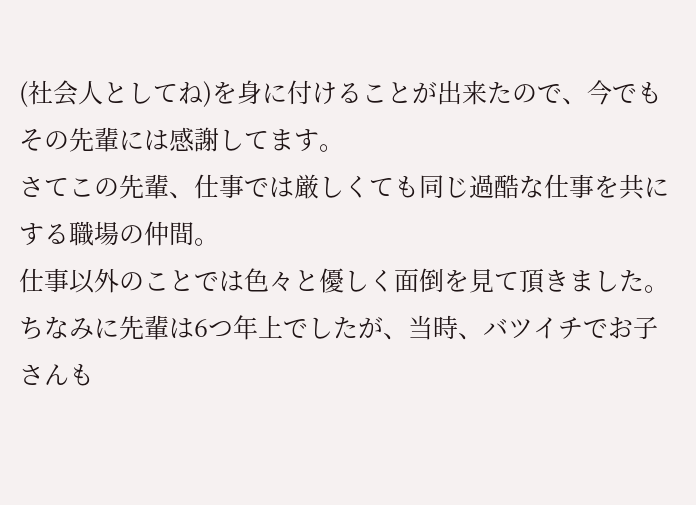(社会人としてね)を身に付けることが出来たので、今でもその先輩には感謝してます。
さてこの先輩、仕事では厳しくても同じ過酷な仕事を共にする職場の仲間。
仕事以外のことでは色々と優しく面倒を見て頂きました。
ちなみに先輩は6つ年上でしたが、当時、バツイチでお子さんも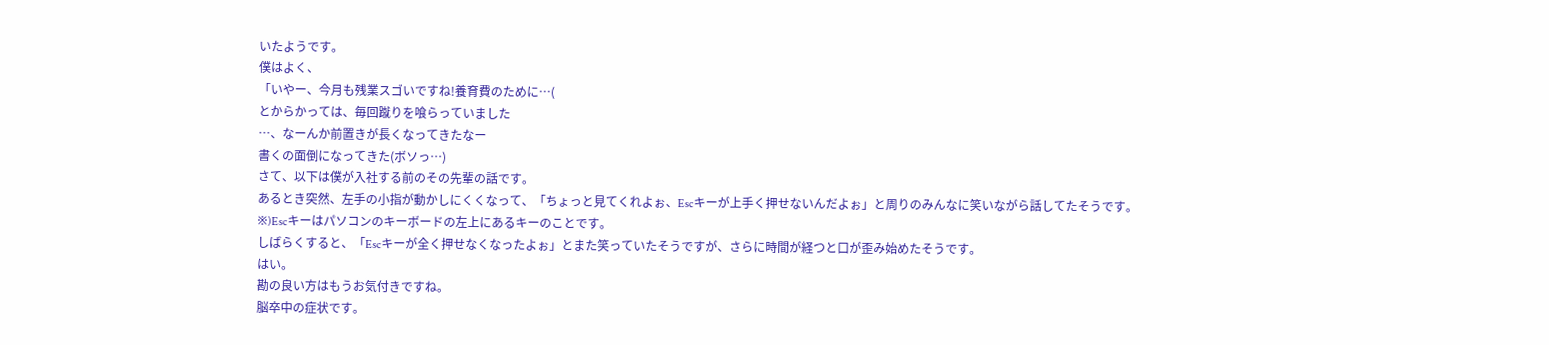いたようです。
僕はよく、
「いやー、今月も残業スゴいですね!養育費のために…(
とからかっては、毎回蹴りを喰らっていました
…、なーんか前置きが長くなってきたなー
書くの面倒になってきた(ボソっ…)
さて、以下は僕が入社する前のその先輩の話です。
あるとき突然、左手の小指が動かしにくくなって、「ちょっと見てくれよぉ、Escキーが上手く押せないんだよぉ」と周りのみんなに笑いながら話してたそうです。
※)Escキーはパソコンのキーボードの左上にあるキーのことです。
しばらくすると、「Escキーが全く押せなくなったよぉ」とまた笑っていたそうですが、さらに時間が経つと口が歪み始めたそうです。
はい。
勘の良い方はもうお気付きですね。
脳卒中の症状です。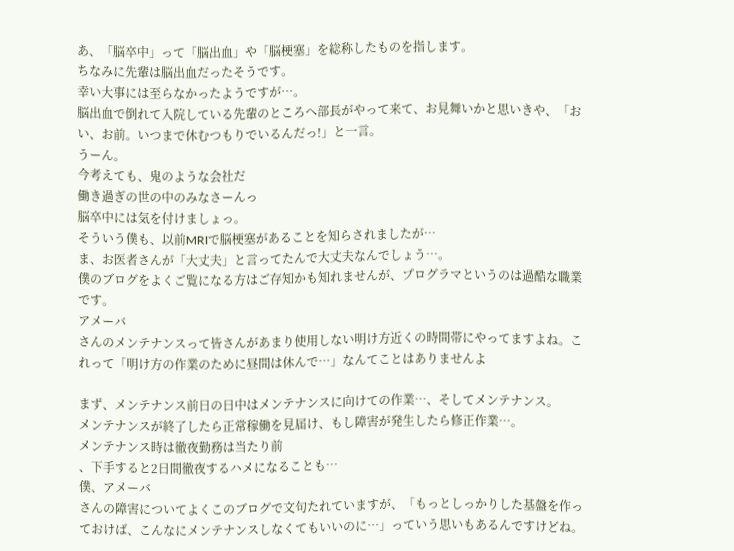あ、「脳卒中」って「脳出血」や「脳梗塞」を総称したものを指します。
ちなみに先輩は脳出血だったそうです。
幸い大事には至らなかったようですが…。
脳出血で倒れて入院している先輩のところへ部長がやって来て、お見舞いかと思いきや、「おい、お前。いつまで休むつもりでいるんだっ!」と一言。
うーん。
今考えても、鬼のような会社だ
働き過ぎの世の中のみなさーんっ
脳卒中には気を付けましょっ。
そういう僕も、以前MRIで脳梗塞があることを知らされましたが…
ま、お医者さんが「大丈夫」と言ってたんで大丈夫なんでしょう…。
僕のブログをよくご覧になる方はご存知かも知れませんが、プログラマというのは過酷な職業です。
アメーバ
さんのメンテナンスって皆さんがあまり使用しない明け方近くの時間帯にやってますよね。これって「明け方の作業のために昼間は休んで…」なんてことはありませんよ

まず、メンテナンス前日の日中はメンテナンスに向けての作業…、そしてメンテナンス。
メンテナンスが終了したら正常稼働を見届け、もし障害が発生したら修正作業…。
メンテナンス時は徹夜勤務は当たり前
、下手すると2日間徹夜するハメになることも…
僕、アメーバ
さんの障害についてよくこのブログで文句たれていますが、「もっとしっかりした基盤を作っておけば、こんなにメンテナンスしなくてもいいのに…」っていう思いもあるんですけどね。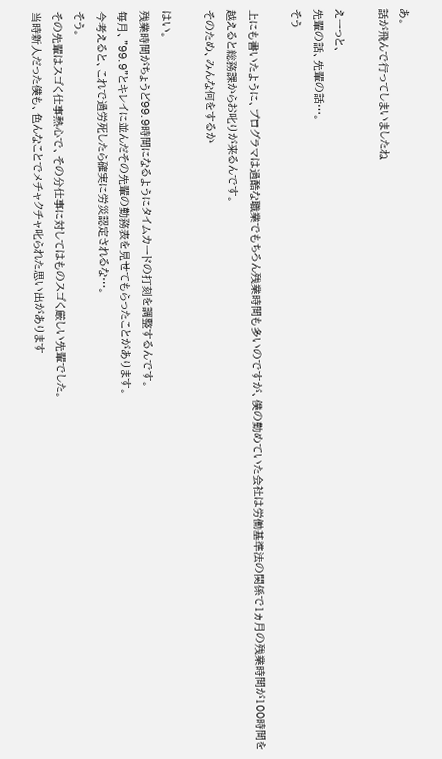あ。
話が飛んで行ってしまいましたね

えーっと、
先輩の話、先輩の話…。
そう

上にも書いたように、プログラマは過酷な職業でもちろん残業時間も多いのですが、僕の勤めていた会社は労働基準法の関係で1ヵ月の残業時間が100時間を越えると総務課からお叱りが来るんです。
そのため、みんな何をするか

はい。
残業時間がちょうど99.9時間になるようにタイムカードの打刻を調整するんです。
毎月、"99.9"とキレイに並んだその先輩の勤務表を見せてもらったことがあります。
今考えると、これで過労死したら確実に労災認定されるな…。
そう。
その先輩はスゴく仕事熱心で、その分仕事に対してはものスゴく厳しい先輩でした。
当時新人だった僕も、色んなことでメチャクチャ叱られた思い出があります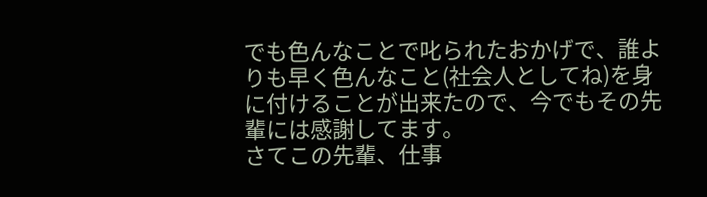でも色んなことで叱られたおかげで、誰よりも早く色んなこと(社会人としてね)を身に付けることが出来たので、今でもその先輩には感謝してます。
さてこの先輩、仕事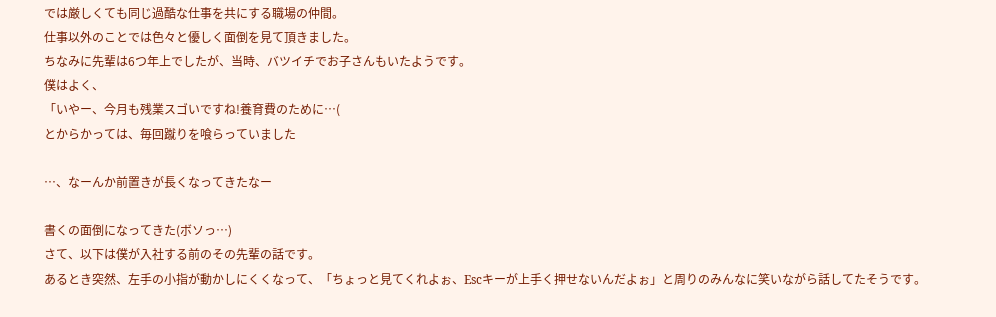では厳しくても同じ過酷な仕事を共にする職場の仲間。
仕事以外のことでは色々と優しく面倒を見て頂きました。
ちなみに先輩は6つ年上でしたが、当時、バツイチでお子さんもいたようです。
僕はよく、
「いやー、今月も残業スゴいですね!養育費のために…(
とからかっては、毎回蹴りを喰らっていました

…、なーんか前置きが長くなってきたなー

書くの面倒になってきた(ボソっ…)
さて、以下は僕が入社する前のその先輩の話です。
あるとき突然、左手の小指が動かしにくくなって、「ちょっと見てくれよぉ、Escキーが上手く押せないんだよぉ」と周りのみんなに笑いながら話してたそうです。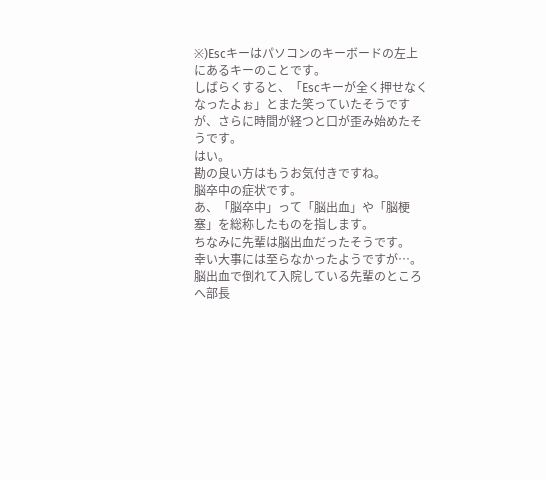※)Escキーはパソコンのキーボードの左上にあるキーのことです。
しばらくすると、「Escキーが全く押せなくなったよぉ」とまた笑っていたそうですが、さらに時間が経つと口が歪み始めたそうです。
はい。
勘の良い方はもうお気付きですね。
脳卒中の症状です。
あ、「脳卒中」って「脳出血」や「脳梗塞」を総称したものを指します。
ちなみに先輩は脳出血だったそうです。
幸い大事には至らなかったようですが…。
脳出血で倒れて入院している先輩のところへ部長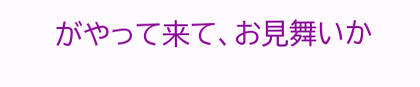がやって来て、お見舞いか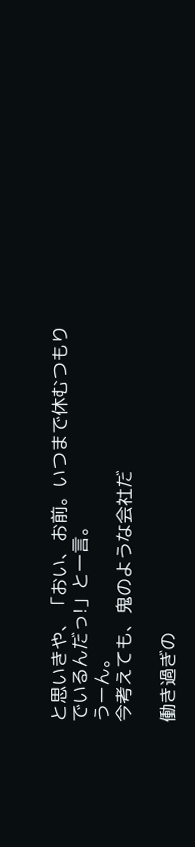と思いきや、「おい、お前。いつまで休むつもりでいるんだっ!」と一言。
うーん。
今考えても、鬼のような会社だ

働き過ぎの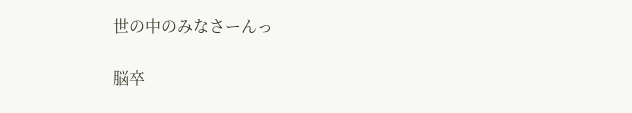世の中のみなさーんっ

脳卒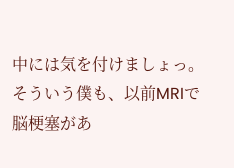中には気を付けましょっ。
そういう僕も、以前MRIで脳梗塞があ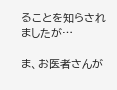ることを知らされましたが…

ま、お医者さんが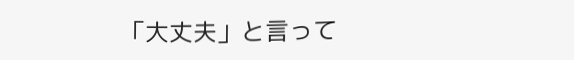「大丈夫」と言って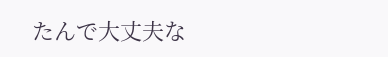たんで大丈夫な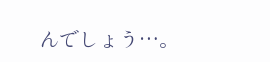んでしょう…。